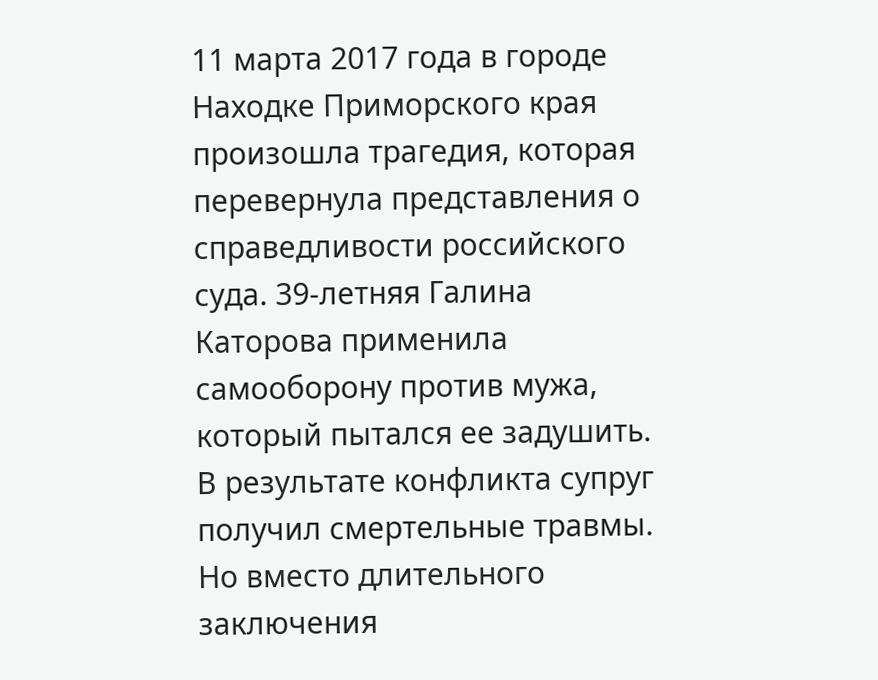11 марта 2017 года в городе Находке Приморского края произошла трагедия, которая перевернула представления о справедливости российского суда. 39-летняя Галина Каторова применила самооборону против мужа, который пытался ее задушить. В результате конфликта супруг получил смертельные травмы. Но вместо длительного заключения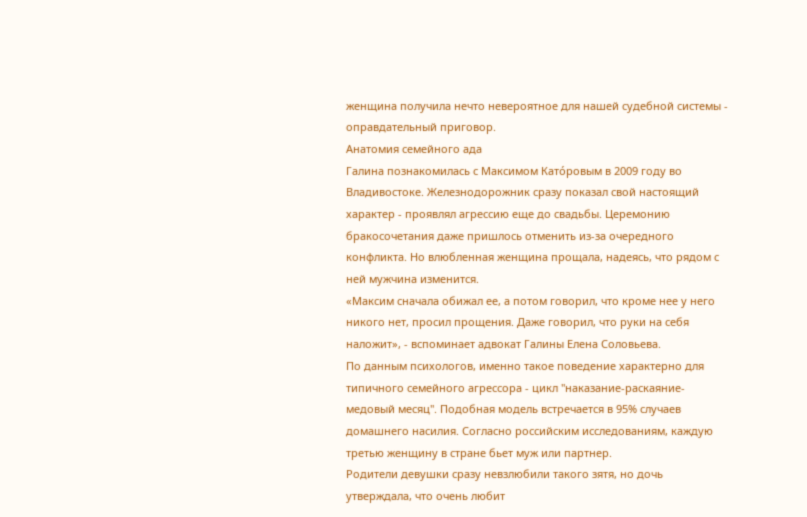женщина получила нечто невероятное для нашей судебной системы - оправдательный приговор.
Анатомия семейного ада
Галина познакомилась с Максимом Катóровым в 2009 году во Владивостоке. Железнодорожник сразу показал свой настоящий характер - проявлял агрессию еще до свадьбы. Церемонию бракосочетания даже пришлось отменить из-за очередного конфликта. Но влюбленная женщина прощала, надеясь, что рядом с ней мужчина изменится.
«Максим сначала обижал ее, а потом говорил, что кроме нее у него никого нет, просил прощения. Даже говорил, что руки на себя наложит», - вспоминает адвокат Галины Елена Соловьева.
По данным психологов, именно такое поведение характерно для типичного семейного агрессора - цикл "наказание-раскаяние-медовый месяц". Подобная модель встречается в 95% случаев домашнего насилия. Согласно российским исследованиям, каждую третью женщину в стране бьет муж или партнер.
Родители девушки сразу невзлюбили такого зятя, но дочь утверждала, что очень любит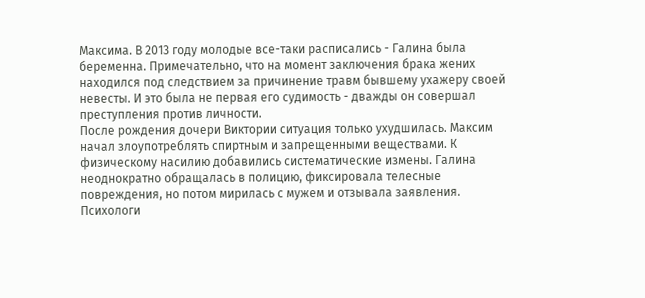Максима. В 2013 году молодые все-таки расписались - Галина была беременна. Примечательно, что на момент заключения брака жених находился под следствием за причинение травм бывшему ухажеру своей невесты. И это была не первая его судимость - дважды он совершал преступления против личности.
После рождения дочери Виктории ситуация только ухудшилась. Максим начал злоупотреблять спиртным и запрещенными веществами. К физическому насилию добавились систематические измены. Галина неоднократно обращалась в полицию, фиксировала телесные повреждения, но потом мирилась с мужем и отзывала заявления.
Психологи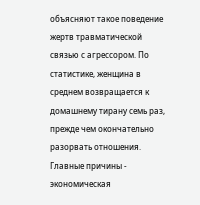объясняют такое поведение жертв травматической связью с агрессором. По статистике, женщина в среднем возвращается к домашнему тирану семь раз, прежде чем окончательно разорвать отношения. Главные причины - экономическая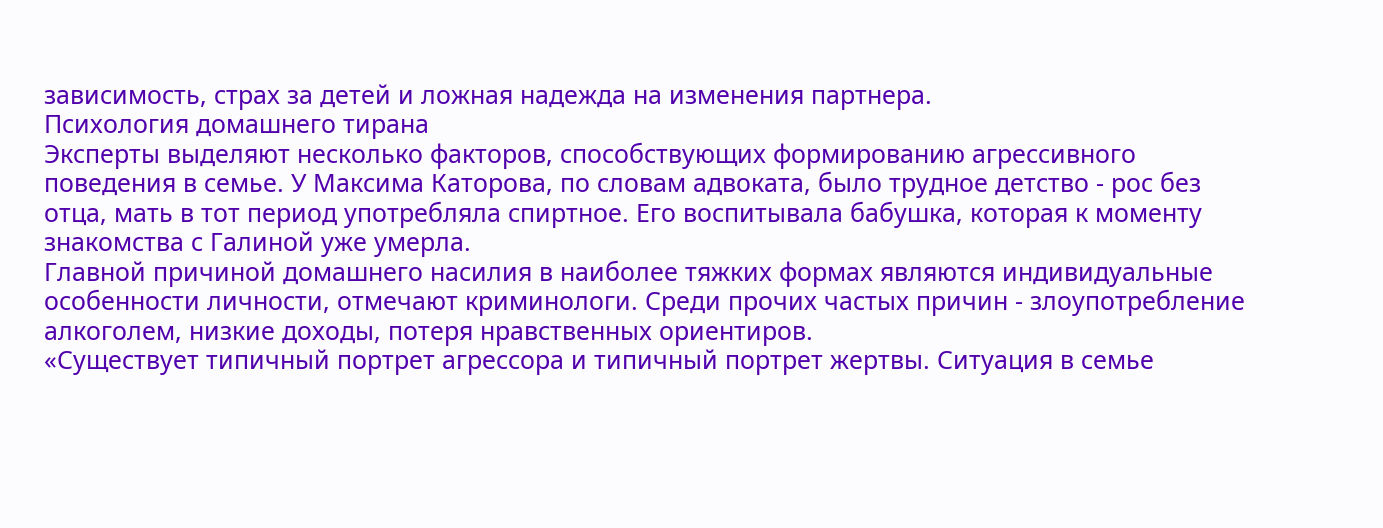зависимость, страх за детей и ложная надежда на изменения партнера.
Психология домашнего тирана
Эксперты выделяют несколько факторов, способствующих формированию агрессивного поведения в семье. У Максима Каторова, по словам адвоката, было трудное детство - рос без отца, мать в тот период употребляла спиртное. Его воспитывала бабушка, которая к моменту знакомства с Галиной уже умерла.
Главной причиной домашнего насилия в наиболее тяжких формах являются индивидуальные особенности личности, отмечают криминологи. Среди прочих частых причин - злоупотребление алкоголем, низкие доходы, потеря нравственных ориентиров.
«Существует типичный портрет агрессора и типичный портрет жертвы. Ситуация в семье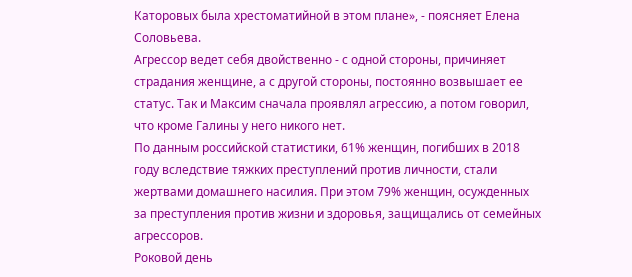Каторовых была хрестоматийной в этом плане», - поясняет Елена Соловьева.
Агрессор ведет себя двойственно - с одной стороны, причиняет страдания женщине, а с другой стороны, постоянно возвышает ее статус. Так и Максим сначала проявлял агрессию, а потом говорил, что кроме Галины у него никого нет.
По данным российской статистики, 61% женщин, погибших в 2018 году вследствие тяжких преступлений против личности, стали жертвами домашнего насилия. При этом 79% женщин, осужденных за преступления против жизни и здоровья, защищались от семейных агрессоров.
Роковой день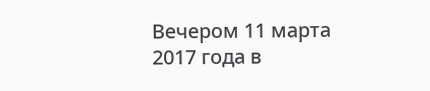Вечером 11 марта 2017 года в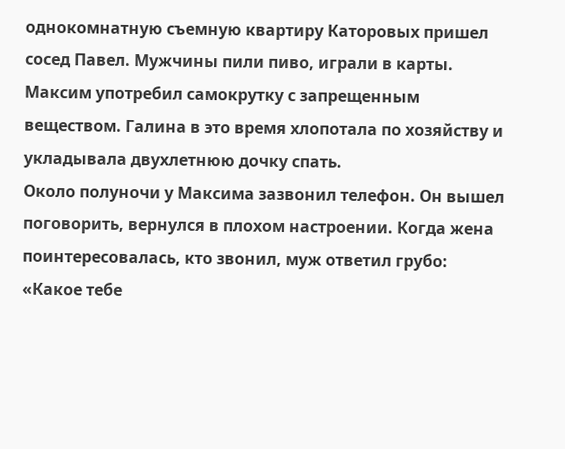однокомнатную съемную квартиру Каторовых пришел сосед Павел. Мужчины пили пиво, играли в карты. Максим употребил самокрутку с запрещенным веществом. Галина в это время хлопотала по хозяйству и укладывала двухлетнюю дочку спать.
Около полуночи у Максима зазвонил телефон. Он вышел поговорить, вернулся в плохом настроении. Когда жена поинтересовалась, кто звонил, муж ответил грубо:
«Какое тебе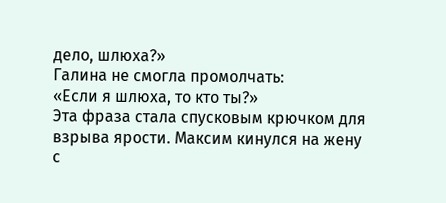дело, шлюха?»
Галина не смогла промолчать:
«Если я шлюха, то кто ты?»
Эта фраза стала спусковым крючком для взрыва ярости. Максим кинулся на жену с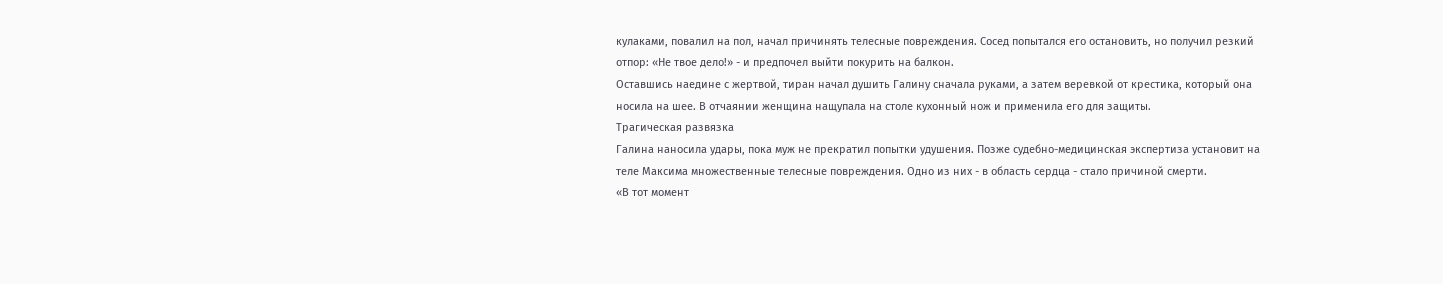кулаками, повалил на пол, начал причинять телесные повреждения. Сосед попытался его остановить, но получил резкий отпор: «Не твое дело!» - и предпочел выйти покурить на балкон.
Оставшись наедине с жертвой, тиран начал душить Галину сначала руками, а затем веревкой от крестика, который она носила на шее. В отчаянии женщина нащупала на столе кухонный нож и применила его для защиты.
Трагическая развязка
Галина наносила удары, пока муж не прекратил попытки удушения. Позже судебно-медицинская экспертиза установит на теле Максима множественные телесные повреждения. Одно из них - в область сердца - стало причиной смерти.
«В тот момент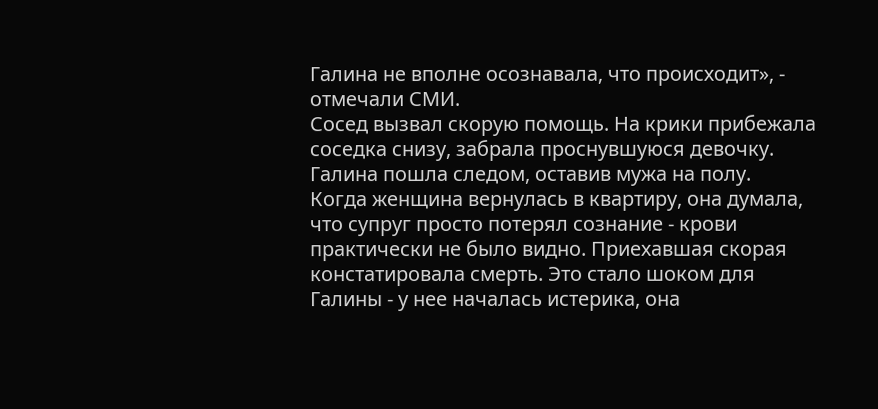Галина не вполне осознавала, что происходит», - отмечали СМИ.
Сосед вызвал скорую помощь. На крики прибежала соседка снизу, забрала проснувшуюся девочку. Галина пошла следом, оставив мужа на полу.
Когда женщина вернулась в квартиру, она думала, что супруг просто потерял сознание - крови практически не было видно. Приехавшая скорая констатировала смерть. Это стало шоком для Галины - у нее началась истерика, она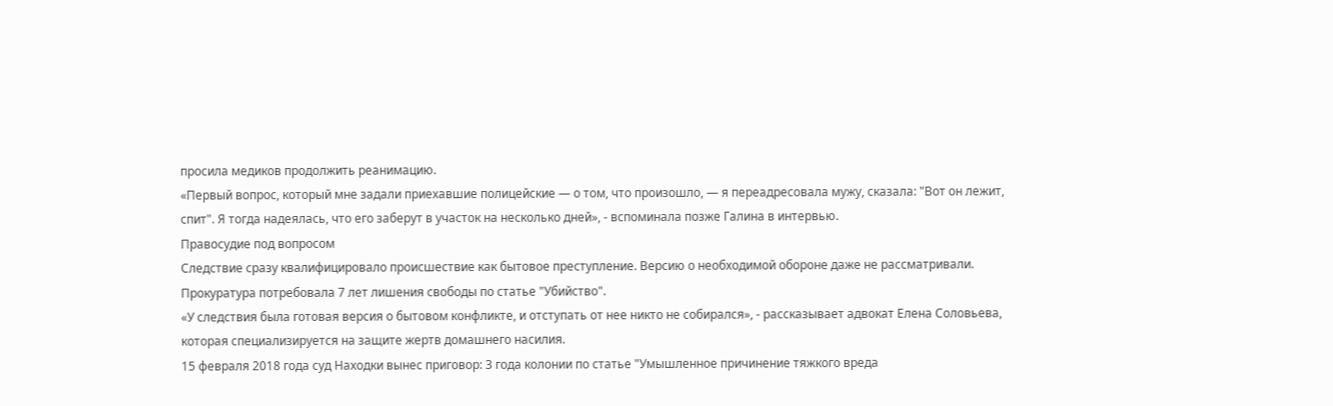просила медиков продолжить реанимацию.
«Первый вопрос, который мне задали приехавшие полицейские — о том, что произошло, — я переадресовала мужу, сказала: "Вот он лежит, спит". Я тогда надеялась, что его заберут в участок на несколько дней», - вспоминала позже Галина в интервью.
Правосудие под вопросом
Следствие сразу квалифицировало происшествие как бытовое преступление. Версию о необходимой обороне даже не рассматривали. Прокуратура потребовала 7 лет лишения свободы по статье "Убийство".
«У следствия была готовая версия о бытовом конфликте, и отступать от нее никто не собирался», - рассказывает адвокат Елена Соловьева, которая специализируется на защите жертв домашнего насилия.
15 февраля 2018 года суд Находки вынес приговор: 3 года колонии по статье "Умышленное причинение тяжкого вреда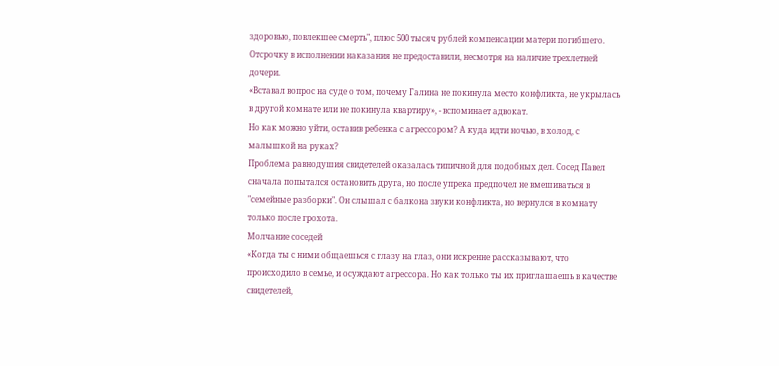здоровью, повлекшее смерть", плюс 500 тысяч рублей компенсации матери погибшего. Отсрочку в исполнении наказания не предоставили, несмотря на наличие трехлетней дочери.
«Вставал вопрос на суде о том, почему Галина не покинула место конфликта, не укрылась в другой комнате или не покинула квартиру», - вспоминает адвокат.
Но как можно уйти, оставив ребенка с агрессором? А куда идти ночью, в холод, с малышкой на руках?
Проблема равнодушия свидетелей оказалась типичной для подобных дел. Сосед Павел сначала попытался остановить друга, но после упрека предпочел не вмешиваться в "семейные разборки". Он слышал с балкона звуки конфликта, но вернулся в комнату только после грохота.
Молчание соседей
«Когда ты с ними общаешься с глазу на глаз, они искренне рассказывают, что происходило в семье, и осуждают агрессора. Но как только ты их приглашаешь в качестве свидетелей,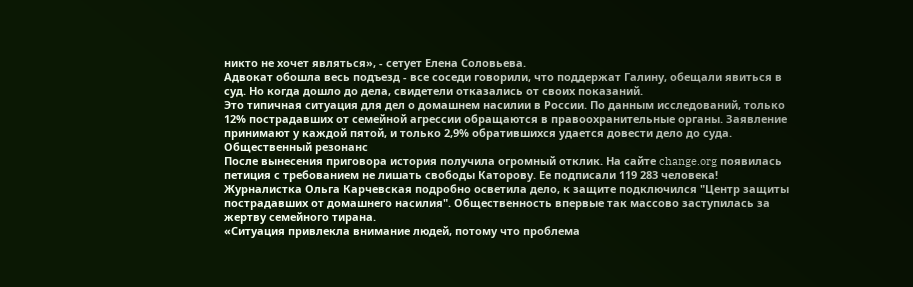никто не хочет являться», - сетует Елена Соловьева.
Адвокат обошла весь подъезд - все соседи говорили, что поддержат Галину, обещали явиться в суд. Но когда дошло до дела, свидетели отказались от своих показаний.
Это типичная ситуация для дел о домашнем насилии в России. По данным исследований, только 12% пострадавших от семейной агрессии обращаются в правоохранительные органы. Заявление принимают у каждой пятой, и только 2,9% обратившихся удается довести дело до суда.
Общественный резонанс
После вынесения приговора история получила огромный отклик. На сайте change.org появилась петиция с требованием не лишать свободы Каторову. Ее подписали 119 283 человека!
Журналистка Ольга Карчевская подробно осветила дело, к защите подключился "Центр защиты пострадавших от домашнего насилия". Общественность впервые так массово заступилась за жертву семейного тирана.
«Ситуация привлекла внимание людей, потому что проблема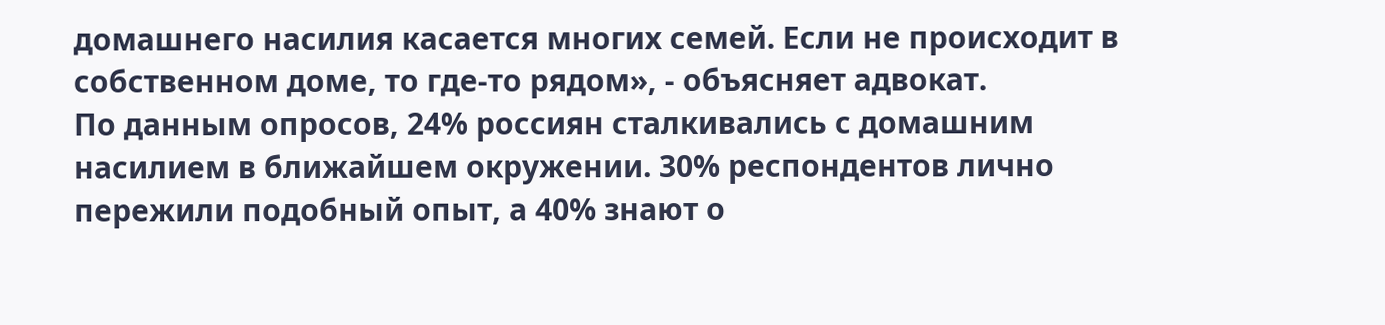домашнего насилия касается многих семей. Если не происходит в собственном доме, то где-то рядом», - объясняет адвокат.
По данным опросов, 24% россиян сталкивались с домашним насилием в ближайшем окружении. 30% респондентов лично пережили подобный опыт, а 40% знают о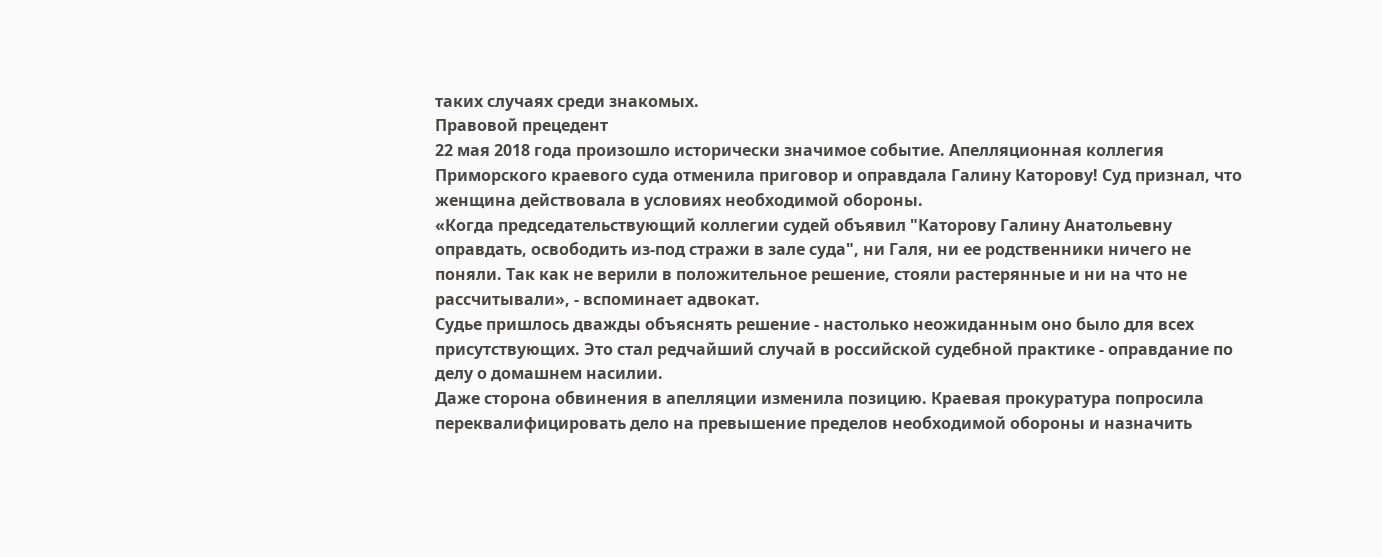таких случаях среди знакомых.
Правовой прецедент
22 мая 2018 года произошло исторически значимое событие. Апелляционная коллегия Приморского краевого суда отменила приговор и оправдала Галину Каторову! Суд признал, что женщина действовала в условиях необходимой обороны.
«Когда председательствующий коллегии судей объявил "Каторову Галину Анатольевну оправдать, освободить из-под стражи в зале суда", ни Галя, ни ее родственники ничего не поняли. Так как не верили в положительное решение, стояли растерянные и ни на что не рассчитывали», - вспоминает адвокат.
Судье пришлось дважды объяснять решение - настолько неожиданным оно было для всех присутствующих. Это стал редчайший случай в российской судебной практике - оправдание по делу о домашнем насилии.
Даже сторона обвинения в апелляции изменила позицию. Краевая прокуратура попросила переквалифицировать дело на превышение пределов необходимой обороны и назначить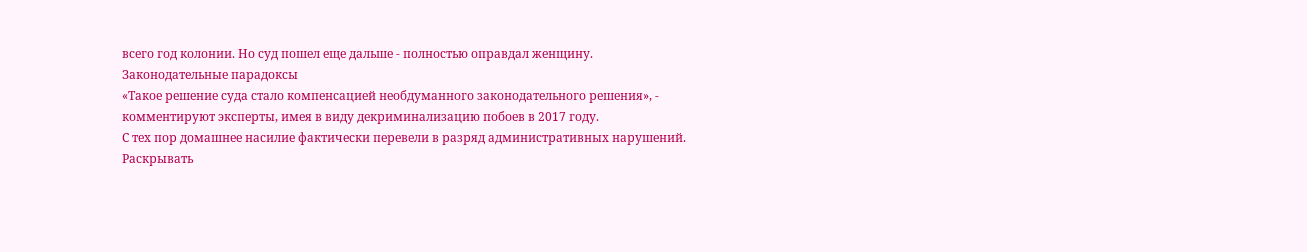всего год колонии. Но суд пошел еще дальше - полностью оправдал женщину.
Законодательные парадоксы
«Такое решение суда стало компенсацией необдуманного законодательного решения», - комментируют эксперты, имея в виду декриминализацию побоев в 2017 году.
С тех пор домашнее насилие фактически перевели в разряд административных нарушений. Раскрывать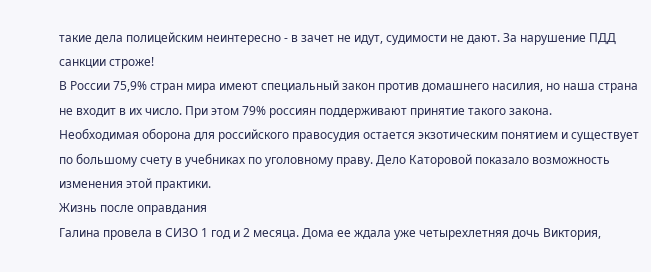такие дела полицейским неинтересно - в зачет не идут, судимости не дают. За нарушение ПДД санкции строже!
В России 75,9% стран мира имеют специальный закон против домашнего насилия, но наша страна не входит в их число. При этом 79% россиян поддерживают принятие такого закона.
Необходимая оборона для российского правосудия остается экзотическим понятием и существует по большому счету в учебниках по уголовному праву. Дело Каторовой показало возможность изменения этой практики.
Жизнь после оправдания
Галина провела в СИЗО 1 год и 2 месяца. Дома ее ждала уже четырехлетняя дочь Виктория,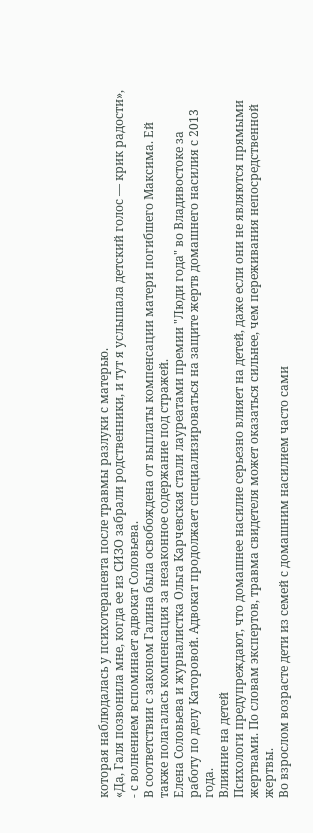которая наблюдалась у психотерапевта после травмы разлуки с матерью.
«Да, Галя позвонила мне, когда ее из СИЗО забрали родственники, и тут я услышала детский голос — крик радости», - с волнением вспоминает адвокат Соловьева.
В соответствии с законом Галина была освобождена от выплаты компенсации матери погибшего Максима. Ей также полагалась компенсация за незаконное содержание под стражей.
Елена Соловьева и журналистка Ольга Карчевская стали лауреатами премии "Люди года" во Владивостоке за работу по делу Каторовой. Адвокат продолжает специализироваться на защите жертв домашнего насилия с 2013 года.
Влияние на детей
Психологи предупреждают, что домашнее насилие серьезно влияет на детей, даже если они не являются прямыми жертвами. По словам экспертов, травма свидетеля может оказаться сильнее, чем переживания непосредственной жертвы.
Во взрослом возрасте дети из семей с домашним насилием часто сами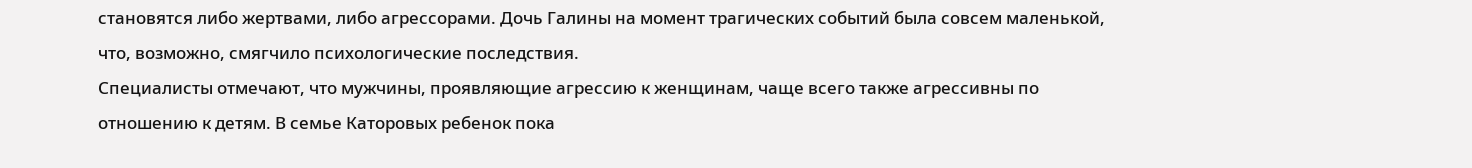становятся либо жертвами, либо агрессорами. Дочь Галины на момент трагических событий была совсем маленькой, что, возможно, смягчило психологические последствия.
Специалисты отмечают, что мужчины, проявляющие агрессию к женщинам, чаще всего также агрессивны по отношению к детям. В семье Каторовых ребенок пока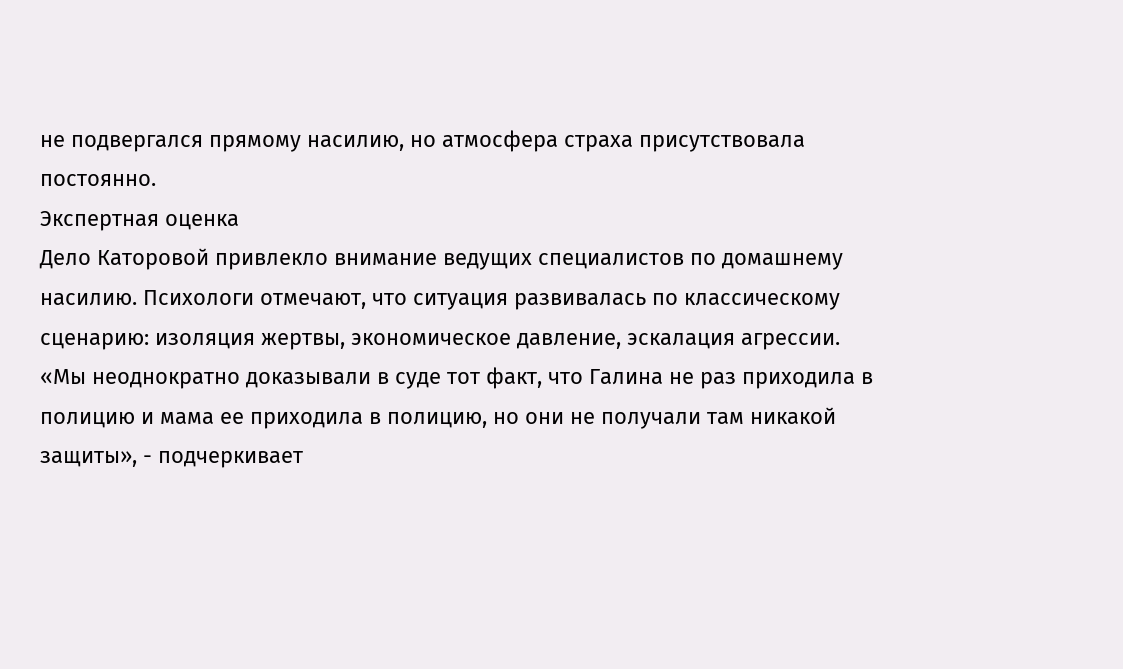не подвергался прямому насилию, но атмосфера страха присутствовала постоянно.
Экспертная оценка
Дело Каторовой привлекло внимание ведущих специалистов по домашнему насилию. Психологи отмечают, что ситуация развивалась по классическому сценарию: изоляция жертвы, экономическое давление, эскалация агрессии.
«Мы неоднократно доказывали в суде тот факт, что Галина не раз приходила в полицию и мама ее приходила в полицию, но они не получали там никакой защиты», - подчеркивает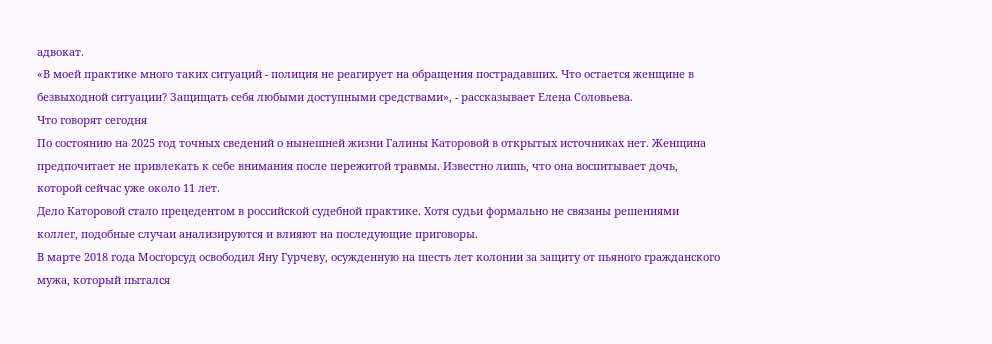адвокат.
«В моей практике много таких ситуаций - полиция не реагирует на обращения пострадавших. Что остается женщине в безвыходной ситуации? Защищать себя любыми доступными средствами», - рассказывает Елена Соловьева.
Что говорят сегодня
По состоянию на 2025 год точных сведений о нынешней жизни Галины Каторовой в открытых источниках нет. Женщина предпочитает не привлекать к себе внимания после пережитой травмы. Известно лишь, что она воспитывает дочь, которой сейчас уже около 11 лет.
Дело Каторовой стало прецедентом в российской судебной практике. Хотя судьи формально не связаны решениями коллег, подобные случаи анализируются и влияют на последующие приговоры.
В марте 2018 года Мосгорсуд освободил Яну Гурчеву, осужденную на шесть лет колонии за защиту от пьяного гражданского мужа, который пытался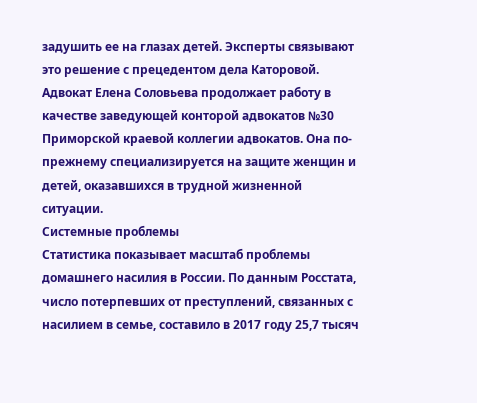задушить ее на глазах детей. Эксперты связывают это решение с прецедентом дела Каторовой.
Адвокат Елена Соловьева продолжает работу в качестве заведующей конторой адвокатов №30 Приморской краевой коллегии адвокатов. Она по-прежнему специализируется на защите женщин и детей, оказавшихся в трудной жизненной ситуации.
Системные проблемы
Статистика показывает масштаб проблемы домашнего насилия в России. По данным Росстата, число потерпевших от преступлений, связанных с насилием в семье, составило в 2017 году 25,7 тысяч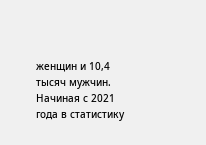женщин и 10,4 тысяч мужчин.
Начиная с 2021 года в статистику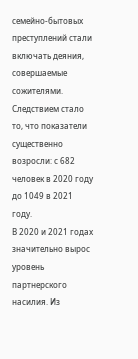семейно-бытовых преступлений стали включать деяния, совершаемые сожителями. Следствием стало то, что показатели существенно возросли: с 682 человек в 2020 году до 1049 в 2021 году.
В 2020 и 2021 годах значительно вырос уровень партнерского насилия. Из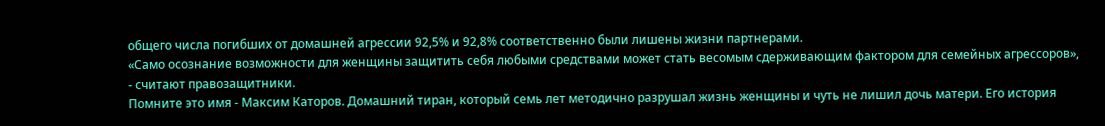общего числа погибших от домашней агрессии 92,5% и 92,8% соответственно были лишены жизни партнерами.
«Само осознание возможности для женщины защитить себя любыми средствами может стать весомым сдерживающим фактором для семейных агрессоров», - считают правозащитники.
Помните это имя - Максим Каторов. Домашний тиран, который семь лет методично разрушал жизнь женщины и чуть не лишил дочь матери. Его история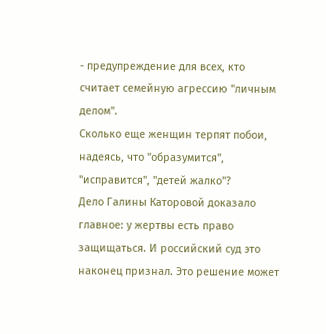- предупреждение для всех, кто считает семейную агрессию "личным делом".
Сколько еще женщин терпят побои, надеясь, что "образумится", "исправится", "детей жалко"?
Дело Галины Каторовой доказало главное: у жертвы есть право защищаться. И российский суд это наконец признал. Это решение может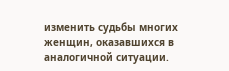изменить судьбы многих женщин, оказавшихся в аналогичной ситуации.